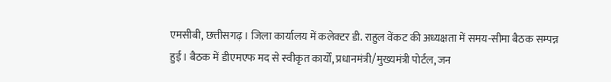एमसीबी, छत्तीसगढ़। जिला कार्यालय में कलेक्टर डी. राहुल वेंकट की अध्यक्षता में समय-सीमा बैठक सम्पन्न हुई। बैठक में डीएमएफ मद से स्वीकृत कार्यों, प्रधानमंत्री/मुख्यमंत्री पोर्टल, जन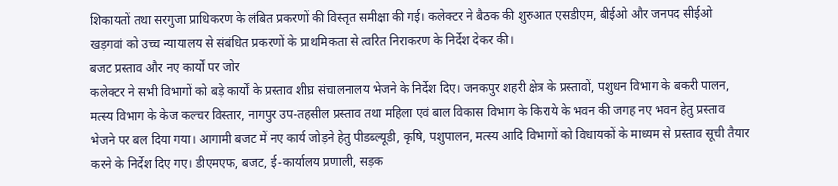शिकायतों तथा सरगुजा प्राधिकरण के लंबित प्रकरणों की विस्तृत समीक्षा की गई। कलेक्टर ने बैठक की शुरुआत एसडीएम, बीईओ और जनपद सीईओ खड़गवां को उच्च न्यायालय से संबंधित प्रकरणों के प्राथमिकता से त्वरित निराकरण के निर्देश देकर की।
बजट प्रस्ताव और नए कार्यों पर जोर
कलेक्टर ने सभी विभागों को बड़े कार्यों के प्रस्ताव शीघ्र संचालनालय भेजने के निर्देश दिए। जनकपुर शहरी क्षेत्र के प्रस्तावों, पशुधन विभाग के बकरी पालन, मत्स्य विभाग के केज कल्चर विस्तार, नागपुर उप-तहसील प्रस्ताव तथा महिला एवं बाल विकास विभाग के किराये के भवन की जगह नए भवन हेतु प्रस्ताव भेजने पर बल दिया गया। आगामी बजट में नए कार्य जोड़ने हेतु पीडब्ल्यूडी, कृषि, पशुपालन, मत्स्य आदि विभागों को विधायकों के माध्यम से प्रस्ताव सूची तैयार करने के निर्देश दिए गए। डीएमएफ, बजट, ई-कार्यालय प्रणाली, सड़क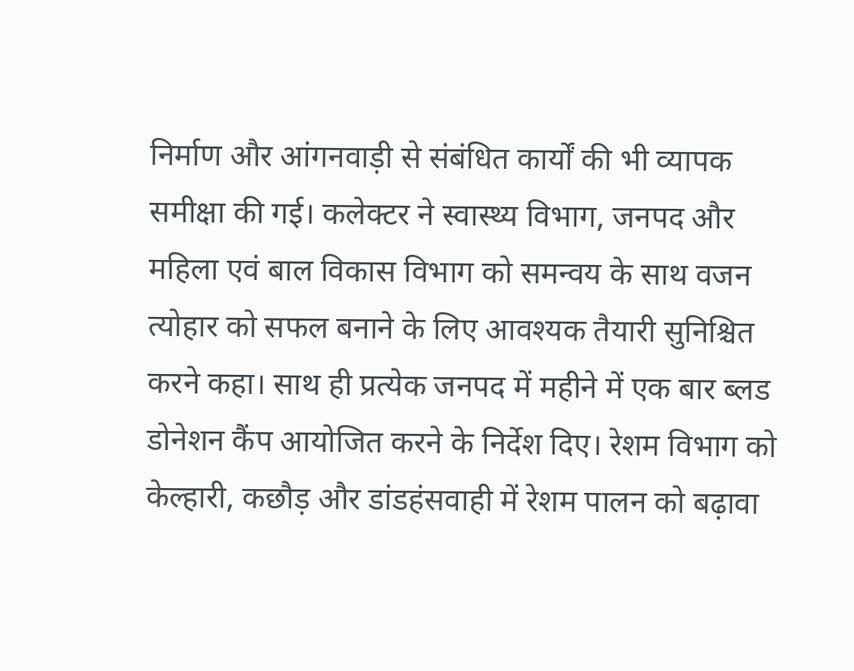निर्माण और आंगनवाड़ी से संबंधित कार्यों की भी व्यापक समीक्षा की गई। कलेक्टर ने स्वास्थ्य विभाग, जनपद और महिला एवं बाल विकास विभाग को समन्वय के साथ वजन त्योहार को सफल बनाने के लिए आवश्यक तैयारी सुनिश्चित करने कहा। साथ ही प्रत्येक जनपद में महीने में एक बार ब्लड डोनेशन कैंप आयोजित करने के निर्देश दिए। रेशम विभाग को केल्हारी, कछौड़ और डांडहंसवाही में रेशम पालन को बढ़ावा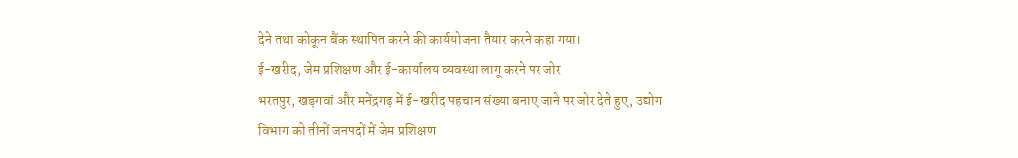देने तथा कोकून बैंक स्थापित करने की कार्ययोजना तैयार करने कहा गया।
ई-खरीद, जेम प्रशिक्षण और ई-कार्यालय व्यवस्था लागू करने पर जोर
भरतपुर, खड़गवां और मनेंद्रगढ़ में ई-खरीद पहचान संख्या बनाए जाने पर जोर देते हुए, उद्योग विभाग को तीनों जनपदों में जेम प्रशिक्षण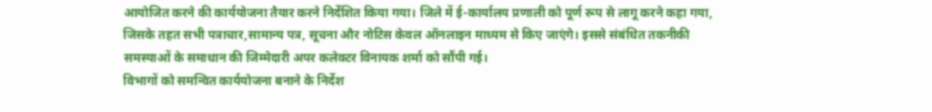आयोजित करने की कार्ययोजना तैयार करने निर्देशित किया गया। जिले में ई-कार्यालय प्रणाली को पूर्ण रूप से लागू करने कहा गया, जिसके तहत सभी पत्राचार,सामान्य पत्र, सूचना और नोटिस केवल ऑनलाइन माध्यम से किए जाएंगे। इससे संबंधित तकनीकी समस्याओं के समाधान की जिम्मेदारी अपर कलेक्टर विनायक शर्मा को सौंपी गई।
विभागों को समन्वित कार्ययोजना बनाने के निर्देश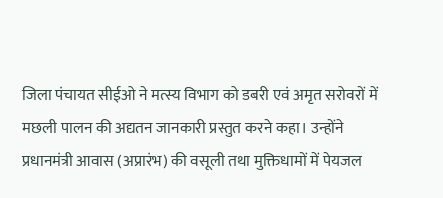जिला पंचायत सीईओ ने मत्स्य विभाग को डबरी एवं अमृत सरोवरों में मछली पालन की अद्यतन जानकारी प्रस्तुत करने कहा। उन्होंने प्रधानमंत्री आवास (अप्रारंभ) की वसूली तथा मुक्तिधामों में पेयजल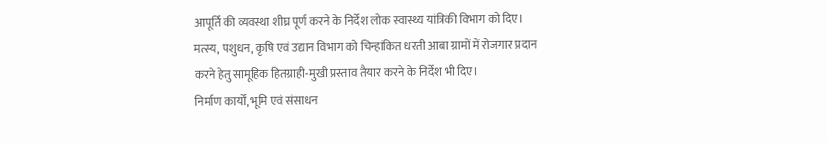आपूर्ति की व्यवस्था शीघ्र पूर्ण करने के निर्देश लोक स्वास्थ्य यांत्रिकी विभाग को दिए। मत्स्य, पशुधन, कृषि एवं उद्यान विभाग को चिन्हांकित धरती आबा ग्रामों में रोजगार प्रदान करने हेतु सामूहिक हितग्राही-मुखी प्रस्ताव तैयार करने के निर्देश भी दिए।
निर्माण कार्यों, भूमि एवं संसाधन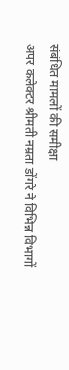संबंधित मामलों की समीक्षा
अपर कलेक्टर श्रीमती नम्रता डोंगरे ने विभिन्न विभागों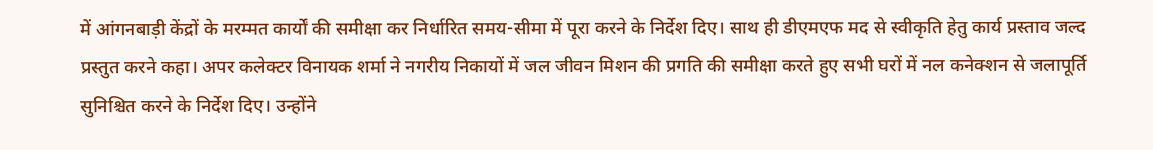में आंगनबाड़ी केंद्रों के मरम्मत कार्यों की समीक्षा कर निर्धारित समय-सीमा में पूरा करने के निर्देश दिए। साथ ही डीएमएफ मद से स्वीकृति हेतु कार्य प्रस्ताव जल्द प्रस्तुत करने कहा। अपर कलेक्टर विनायक शर्मा ने नगरीय निकायों में जल जीवन मिशन की प्रगति की समीक्षा करते हुए सभी घरों में नल कनेक्शन से जलापूर्ति सुनिश्चित करने के निर्देश दिए। उन्होंने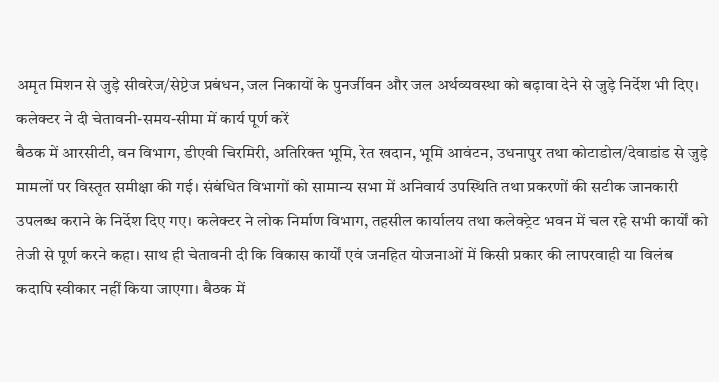अमृत मिशन से जुड़े सीवरेज/सेप्टेज प्रबंधन, जल निकायों के पुनर्जीवन और जल अर्थव्यवस्था को बढ़ावा देने से जुड़े निर्देश भी दिए।
कलेक्टर ने दी चेतावनी-समय-सीमा में कार्य पूर्ण करें
बैठक में आरसीटी, वन विभाग, डीएवी चिरमिरी, अतिरिक्त भूमि, रेत खदान, भूमि आवंटन, उधनापुर तथा कोटाडोल/देवाडांड से जुड़े मामलों पर विस्तृत समीक्षा की गई। संबंधित विभागों को सामान्य सभा में अनिवार्य उपस्थिति तथा प्रकरणों की सटीक जानकारी उपलब्ध कराने के निर्देश दिए गए। कलेक्टर ने लोक निर्माण विभाग, तहसील कार्यालय तथा कलेक्ट्रेट भवन में चल रहे सभी कार्यों को तेजी से पूर्ण करने कहा। साथ ही चेतावनी दी कि विकास कार्यों एवं जनहित योजनाओं में किसी प्रकार की लापरवाही या विलंब कदापि स्वीकार नहीं किया जाएगा। बैठक में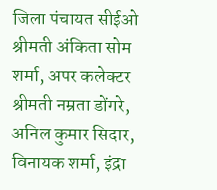जिला पंचायत सीईओ श्रीमती अंकिता सोम शर्मा, अपर कलेक्टर श्रीमती नम्रता डोंगरे, अनिल कुमार सिदार, विनायक शर्मा, इंद्रा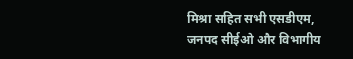मिश्रा सहित सभी एसडीएम, जनपद सीईओ और विभागीय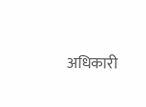अधिकारी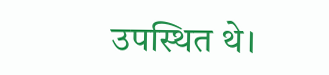उपस्थित थे।